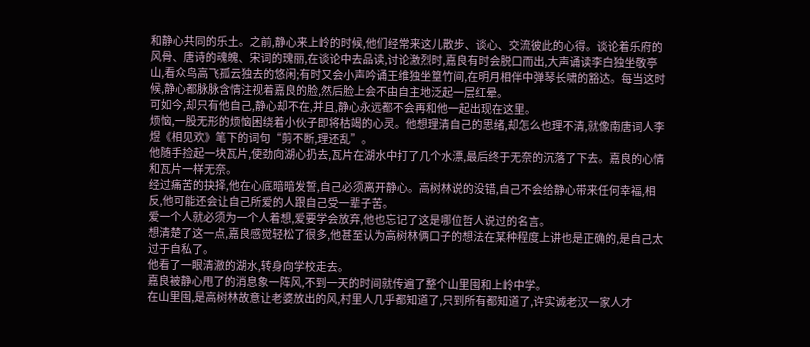和静心共同的乐土。之前,静心来上岭的时候,他们经常来这儿散步、谈心、交流彼此的心得。谈论着乐府的风骨、唐诗的魂魄、宋词的瑰丽,在谈论中去品读,讨论激烈时,嘉良有时会脱口而出,大声诵读李白独坐敬亭山,看众鸟高飞孤云独去的悠闲;有时又会小声吟诵王维独坐篁竹间,在明月相伴中弹琴长啸的豁达。每当这时候,静心都脉脉含情注视着嘉良的脸,然后脸上会不由自主地泛起一层红晕。
可如今,却只有他自己,静心却不在,并且,静心永远都不会再和他一起出现在这里。
烦恼,一股无形的烦恼困绕着小伙子即将枯竭的心灵。他想理清自己的思绪,却怎么也理不清,就像南唐词人李煜《相见欢》笔下的词句“剪不断,理还乱”。
他随手捡起一块瓦片,使劲向湖心扔去,瓦片在湖水中打了几个水漂,最后终于无奈的沉落了下去。嘉良的心情和瓦片一样无奈。
经过痛苦的抉择,他在心底暗暗发誓,自己必须离开静心。高树林说的没错,自己不会给静心带来任何幸福,相反,他可能还会让自己所爱的人跟自己受一辈子苦。
爱一个人就必须为一个人着想,爱要学会放弃,他也忘记了这是哪位哲人说过的名言。
想清楚了这一点,嘉良感觉轻松了很多,他甚至认为高树林俩口子的想法在某种程度上讲也是正确的,是自己太过于自私了。
他看了一眼清澈的湖水,转身向学校走去。
嘉良被静心甩了的消息象一阵风,不到一天的时间就传遍了整个山里囤和上岭中学。
在山里囤,是高树林故意让老婆放出的风,村里人几乎都知道了,只到所有都知道了,许实诚老汉一家人才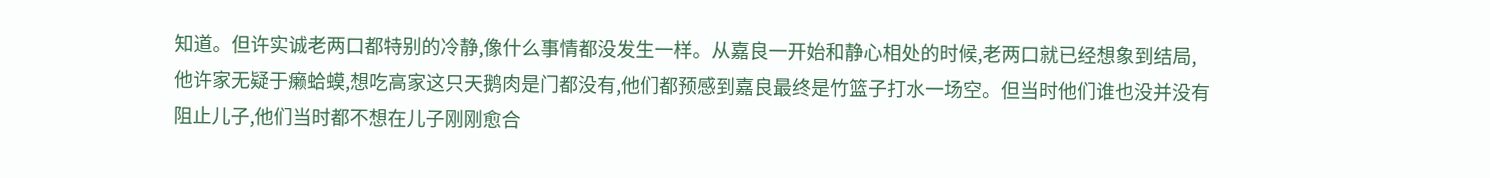知道。但许实诚老两口都特别的冷静,像什么事情都没发生一样。从嘉良一开始和静心相处的时候,老两口就已经想象到结局,他许家无疑于癞蛤蟆,想吃高家这只天鹅肉是门都没有,他们都预感到嘉良最终是竹篮子打水一场空。但当时他们谁也没并没有阻止儿子,他们当时都不想在儿子刚刚愈合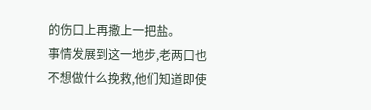的伤口上再撒上一把盐。
事情发展到这一地步,老两口也不想做什么挽救,他们知道即使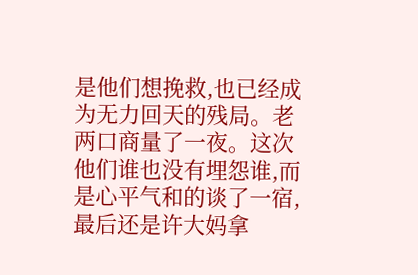是他们想挽救,也已经成为无力回天的残局。老两口商量了一夜。这次他们谁也没有埋怨谁,而是心平气和的谈了一宿,最后还是许大妈拿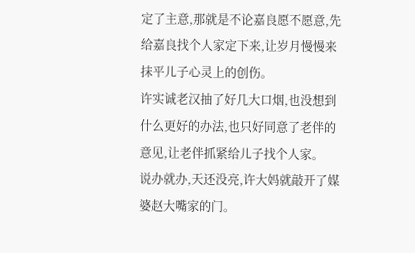定了主意,那就是不论嘉良愿不愿意,先给嘉良找个人家定下来,让岁月慢慢来抹平儿子心灵上的创伤。
许实诚老汉抽了好几大口烟,也没想到什么更好的办法,也只好同意了老伴的意见,让老伴抓紧给儿子找个人家。
说办就办,天还没亮,许大妈就敲开了媒婆赵大嘴家的门。